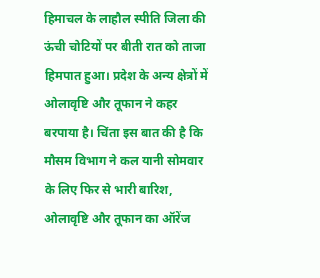हिमाचल के लाहौल स्पीति जिला की ऊंची चोटियों पर बीती रात को ताजा हिमपात हुआ। प्रदेश के अन्य क्षेत्रों में ओलावृष्टि और तूफान ने कहर बरपाया है। चिंता इस बात की है कि मौसम विभाग ने कल यानी सोमवार के लिए फिर से भारी बारिश, ओलावृष्टि और तूफान का ऑरेंज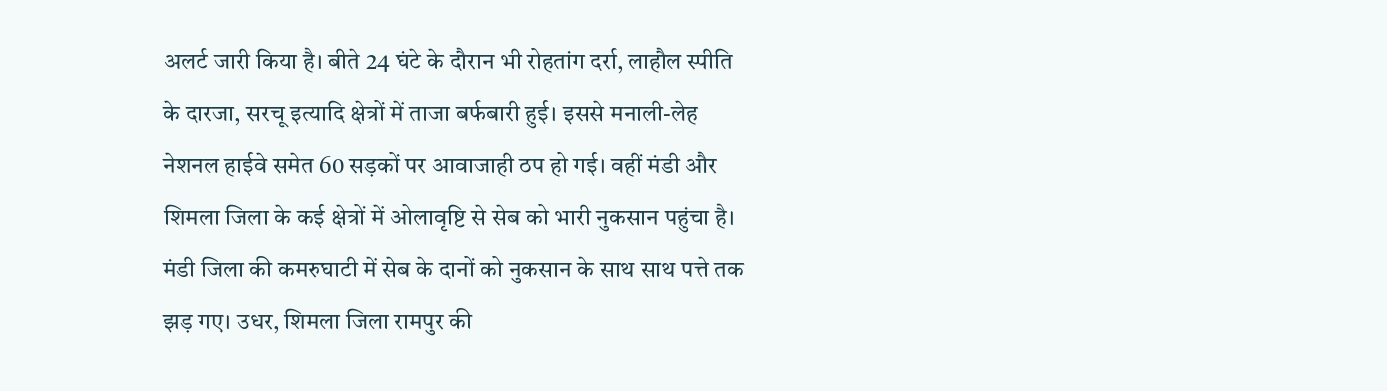अलर्ट जारी किया है। बीते 24 घंटे के दौरान भी रोहतांग दर्रा, लाहौल स्पीति के दारजा, सरचू इत्यादि क्षेत्रों में ताजा बर्फबारी हुई। इससे मनाली-लेह नेशनल हाईवे समेत 60 सड़कों पर आवाजाही ठप हो गई। वहीं मंडी और शिमला जिला के कई क्षेत्रों में ओलावृष्टि से सेब को भारी नुकसान पहुंचा है। मंडी जिला की कमरुघाटी में सेब के दानों को नुकसान के साथ साथ पत्ते तक झड़ गए। उधर, शिमला जिला रामपुर की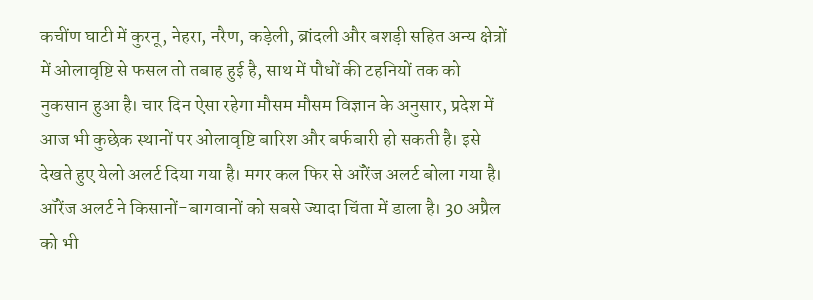कचींण घाटी में कुरनू, नेहरा, नरैण, कड़ेली, ब्रांदली और बशड़ी सहित अन्य क्षेत्रों में ओलावृष्टि से फसल तो तबाह हुई है, साथ में पौधों की टहनियों तक को नुकसान हुआ है। चार दिन ऐसा रहेगा मौसम मौसम विज्ञान के अनुसार, प्रदेश में आज भी कुछेक स्थानों पर ओलावृष्टि बारिश और बर्फबारी हो सकती है। इसे देखते हुए येलो अलर्ट दिया गया है। मगर कल फिर से ऑरेंज अलर्ट बोला गया है। ऑरेंज अलर्ट ने किसानों-बागवानों को सबसे ज्यादा चिंता में डाला है। 30 अप्रैल को भी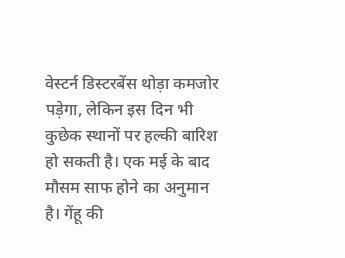वेस्टर्न डिस्टरबेंस थोड़ा कमजोर पड़ेगा, लेकिन इस दिन भी कुछेक स्थानों पर हल्की बारिश हो सकती है। एक मई के बाद मौसम साफ होने का अनुमान है। गेंहू की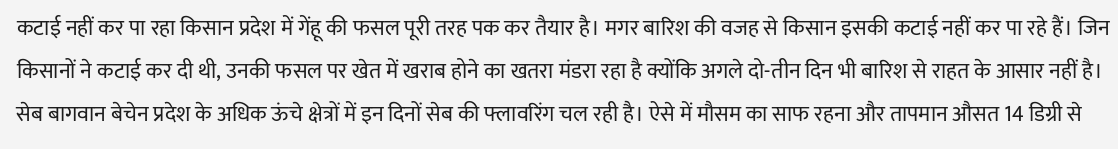कटाई नहीं कर पा रहा किसान प्रदेश में गेंहू की फसल पूरी तरह पक कर तैयार है। मगर बारिश की वजह से किसान इसकी कटाई नहीं कर पा रहे हैं। जिन किसानों ने कटाई कर दी थी, उनकी फसल पर खेत में खराब होने का खतरा मंडरा रहा है क्योंकि अगले दो-तीन दिन भी बारिश से राहत के आसार नहीं है। सेब बागवान बेचेन प्रदेश के अधिक ऊंचे क्षेत्रों में इन दिनों सेब की फ्लावरिंग चल रही है। ऐसे में मौसम का साफ रहना और तापमान औसत 14 डिग्री से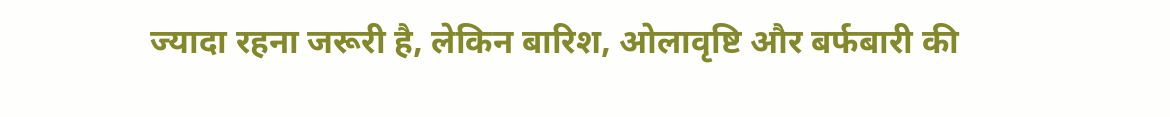ज्यादा रहना जरूरी है, लेकिन बारिश, ओलावृष्टि और बर्फबारी की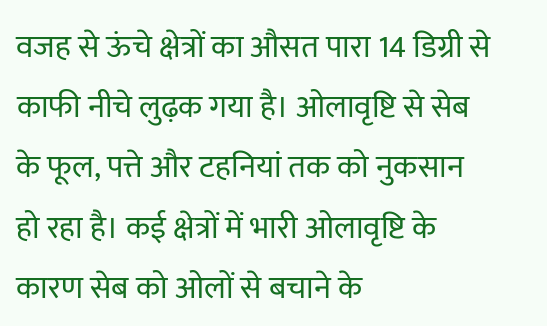वजह से ऊंचे क्षेत्रों का औसत पारा 14 डिग्री से काफी नीचे लुढ़क गया है। ओलावृष्टि से सेब के फूल, पत्ते और टहनियां तक को नुकसान हो रहा है। कई क्षेत्रों में भारी ओलावृष्टि के कारण सेब को ओलों से बचाने के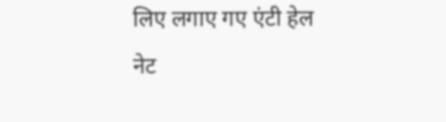लिए लगाए गए एंटी हेल नेट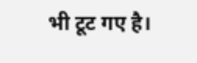भी टूट गए है।